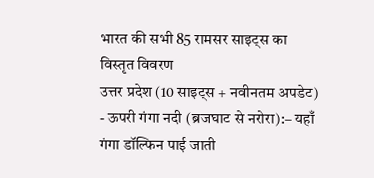भारत की सभी 85 रामसर साइट्स का विस्तृत विवरण
उत्तर प्रदेश (10 साइट्स + नवीनतम अपडेट)
- ऊपरी गंगा नदी (ब्रजघाट से नरोरा):– यहाँ गंगा डॉल्फिन पाई जाती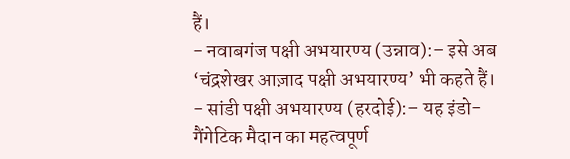हैं।
- नवाबगंज पक्षी अभयारण्य (उन्नाव):– इसे अब ‘चंद्रशेखर आज़ाद पक्षी अभयारण्य’ भी कहते हैं।
- सांडी पक्षी अभयारण्य (हरदोई):– यह इंडो-गैंगेटिक मैदान का महत्वपूर्ण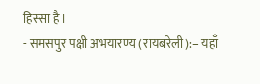हिस्सा है।
- समसपुर पक्षी अभयारण्य (रायबरेली):– यहाँ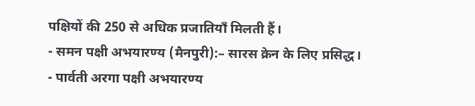पक्षियों की 250 से अधिक प्रजातियाँ मिलती हैं।
- समन पक्षी अभयारण्य (मैनपुरी):– सारस क्रेन के लिए प्रसिद्ध।
- पार्वती अरगा पक्षी अभयारण्य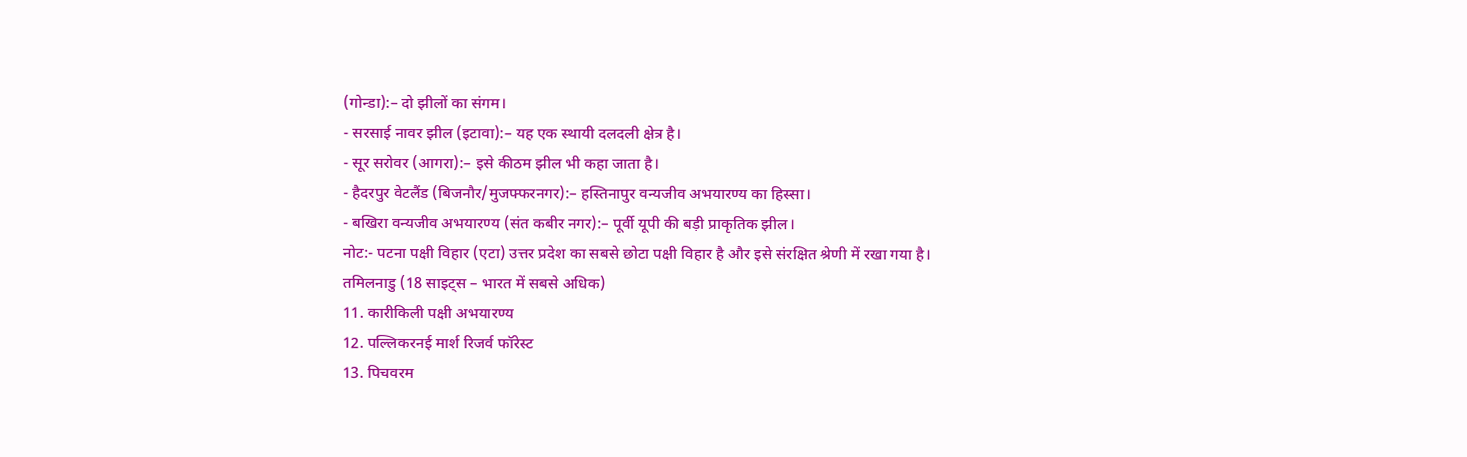(गोन्डा):– दो झीलों का संगम।
- सरसाई नावर झील (इटावा):– यह एक स्थायी दलदली क्षेत्र है।
- सूर सरोवर (आगरा):– इसे कीठम झील भी कहा जाता है।
- हैदरपुर वेटलैंड (बिजनौर/मुजफ्फरनगर):– हस्तिनापुर वन्यजीव अभयारण्य का हिस्सा।
- बखिरा वन्यजीव अभयारण्य (संत कबीर नगर):– पूर्वी यूपी की बड़ी प्राकृतिक झील।
नोट:- पटना पक्षी विहार (एटा) उत्तर प्रदेश का सबसे छोटा पक्षी विहार है और इसे संरक्षित श्रेणी में रखा गया है।
तमिलनाडु (18 साइट्स – भारत में सबसे अधिक)
11. कारीकिली पक्षी अभयारण्य
12. पल्लिकरनई मार्श रिजर्व फॉरेस्ट
13. पिचवरम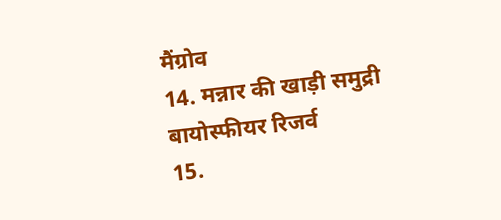मैंग्रोव
14. मन्नार की खाड़ी समुद्री बायोस्फीयर रिजर्व
15.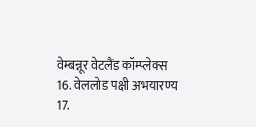वेम्बन्नूर वेटलैंड कॉम्प्लेक्स
16. वेललोड पक्षी अभयारण्य
17.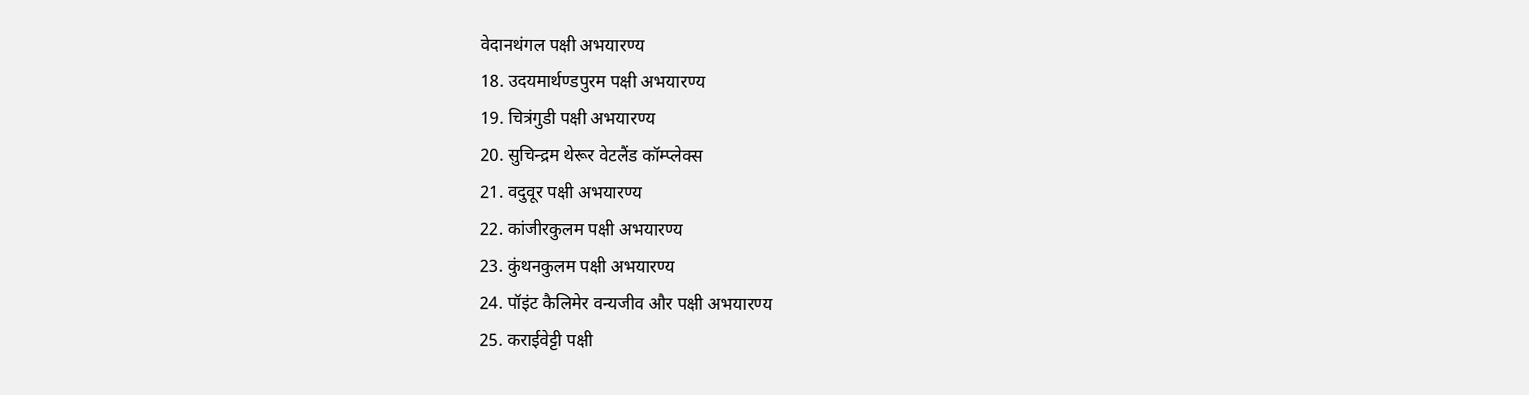वेदानथंगल पक्षी अभयारण्य
18. उदयमार्थण्डपुरम पक्षी अभयारण्य
19. चित्रंगुडी पक्षी अभयारण्य
20. सुचिन्द्रम थेरूर वेटलैंड कॉम्प्लेक्स
21. वदुवूर पक्षी अभयारण्य
22. कांजीरकुलम पक्षी अभयारण्य
23. कुंथनकुलम पक्षी अभयारण्य
24. पॉइंट कैलिमेर वन्यजीव और पक्षी अभयारण्य
25. कराईवेट्टी पक्षी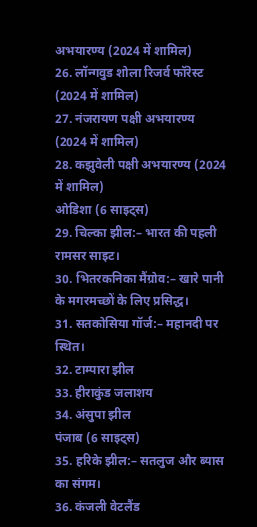अभयारण्य (2024 में शामिल)
26. लॉन्गवुड शोला रिजर्व फॉरेस्ट (2024 में शामिल)
27. नंजरायण पक्षी अभयारण्य (2024 में शामिल)
28. कझुवेली पक्षी अभयारण्य (2024 में शामिल)
ओडिशा (6 साइट्स)
29. चिल्का झील:– भारत की पहली रामसर साइट।
30. भितरकनिका मैंग्रोव:– खारे पानी के मगरमच्छों के लिए प्रसिद्ध।
31. सतकोसिया गॉर्ज:– महानदी पर स्थित।
32. टाम्पारा झील
33. हीराकुंड जलाशय
34. अंसुपा झील
पंजाब (6 साइट्स)
35. हरिके झील:– सतलुज और ब्यास का संगम।
36. कंजली वेटलैंड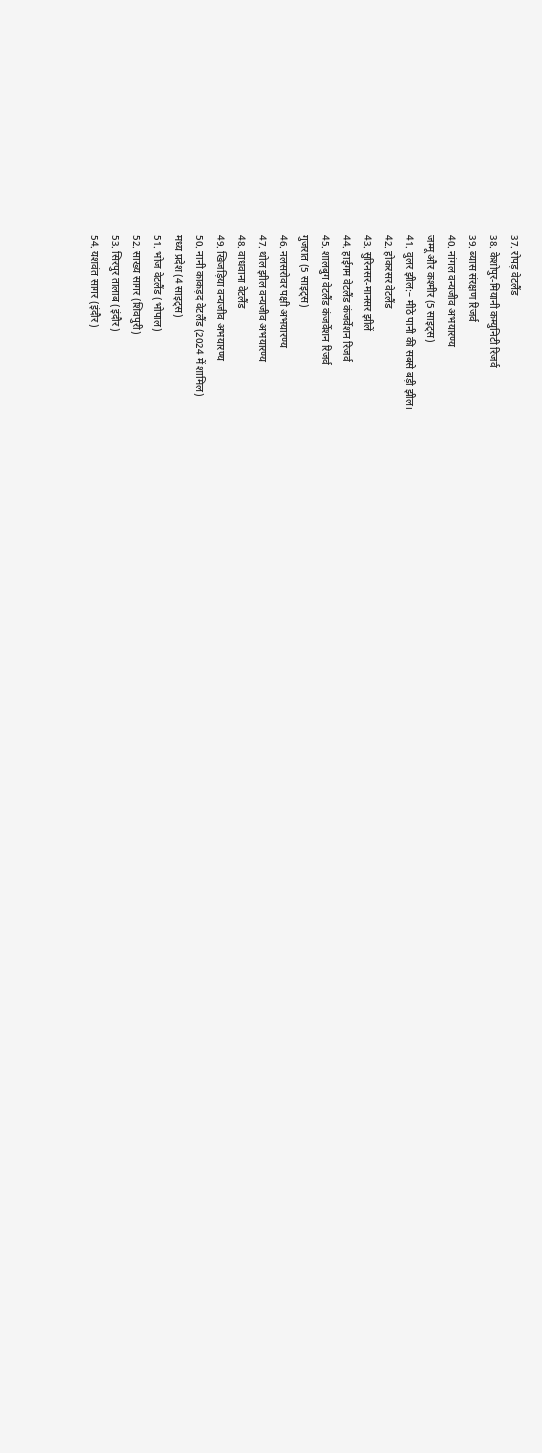37. रोपड़ वेटलैंड
38. केशोपुर-मियानी कम्युनिटी रिजर्व
39. ब्यास संरक्षण रिजर्व
40. नांगल वन्यजीव अभयारण्य
जम्मू और कश्मीर (5 साइट्स)
41. वुलर झील:– मीठे पानी की सबसे बड़ी झील।
42. होकरसर वेटलैंड
43. सुरिनसर-मानसर झीलें
44. हाईगम वेटलैंड कंजर्वेशन रिजर्व
45. शालबुग वेटलैंड कंजर्वेशन रिजर्व
गुजरात (5 साइट्स)
46. नलसरोवर पक्षी अभयारण्य
47. थोल झील वन्यजीव अभयारण्य
48. वाधवाना वेटलैंड
49. खिजड़िया वन्यजीव अभयारण्य
50. नानी काकड़द वेटलैंड (2024 में शामिल)
मध्य प्रदेश (4 साइट्स)
51. भोज वेटलैंड (भोपाल)
52. साख्य सागर (शिवपुरी)
53. सिरपुर तालाब (इंदौर)
54. यशवंत सागर (इंदौर)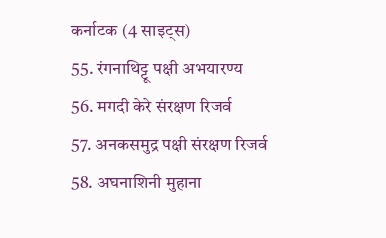कर्नाटक (4 साइट्स)
55. रंगनाथिट्टू पक्षी अभयारण्य
56. मगदी केरे संरक्षण रिजर्व
57. अनकसमुद्र पक्षी संरक्षण रिजर्व
58. अघनाशिनी मुहाना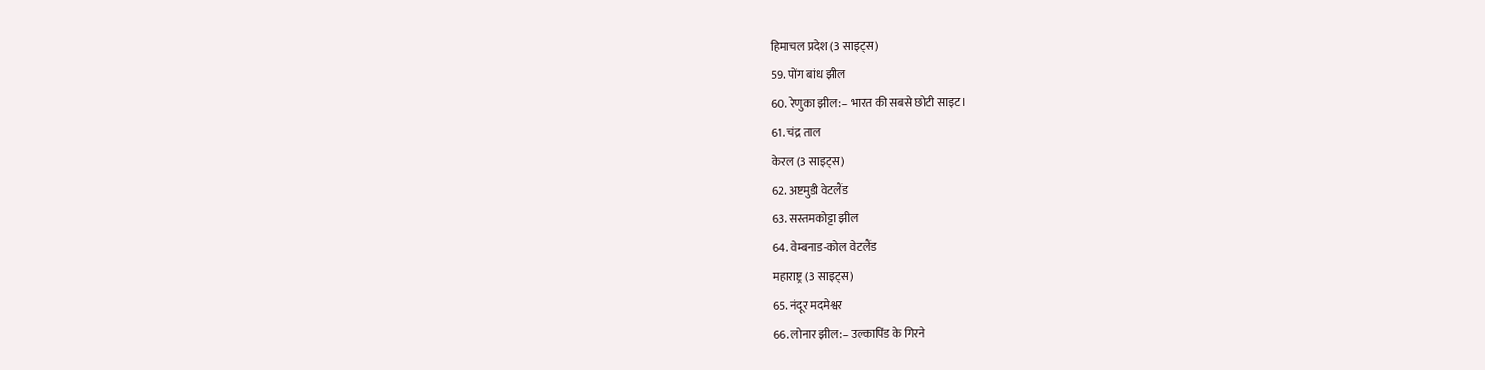हिमाचल प्रदेश (3 साइट्स)
59. पोंग बांध झील
60. रेणुका झील:– भारत की सबसे छोटी साइट।
61. चंद्र ताल
केरल (3 साइट्स)
62. अष्टमुडी वेटलैंड
63. सस्तमकोट्टा झील
64. वेम्बनाड-कोल वेटलैंड
महाराष्ट्र (3 साइट्स)
65. नंदूर मदमेश्वर
66. लोनार झील:– उल्कापिंड के गिरने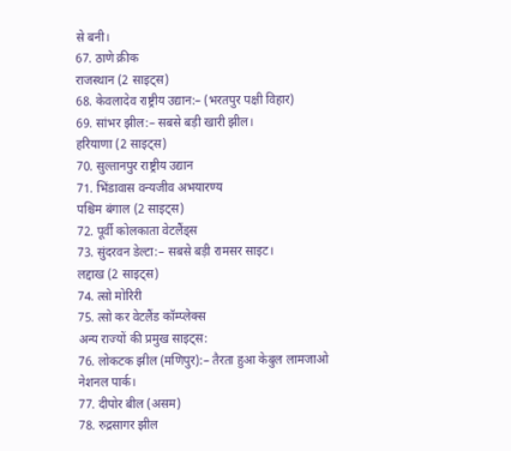से बनी।
67. ठाणे क्रीक
राजस्थान (2 साइट्स)
68. केवलादेव राष्ट्रीय उद्यान:– (भरतपुर पक्षी विहार)
69. सांभर झील:– सबसे बड़ी खारी झील।
हरियाणा (2 साइट्स)
70. सुल्तानपुर राष्ट्रीय उद्यान
71. भिंडावास वन्यजीव अभयारण्य
पश्चिम बंगाल (2 साइट्स)
72. पूर्वी कोलकाता वेटलैंड्स
73. सुंदरवन डेल्टा:– सबसे बड़ी रामसर साइट।
लद्दाख (2 साइट्स)
74. त्सो मोरिरी
75. त्सो कर वेटलैंड कॉम्प्लेक्स
अन्य राज्यों की प्रमुख साइट्स:
76. लोकटक झील (मणिपुर):– तैरता हुआ केबुल लामजाओ नेशनल पार्क।
77. दीपोर बील (असम)
78. रुद्रसागर झील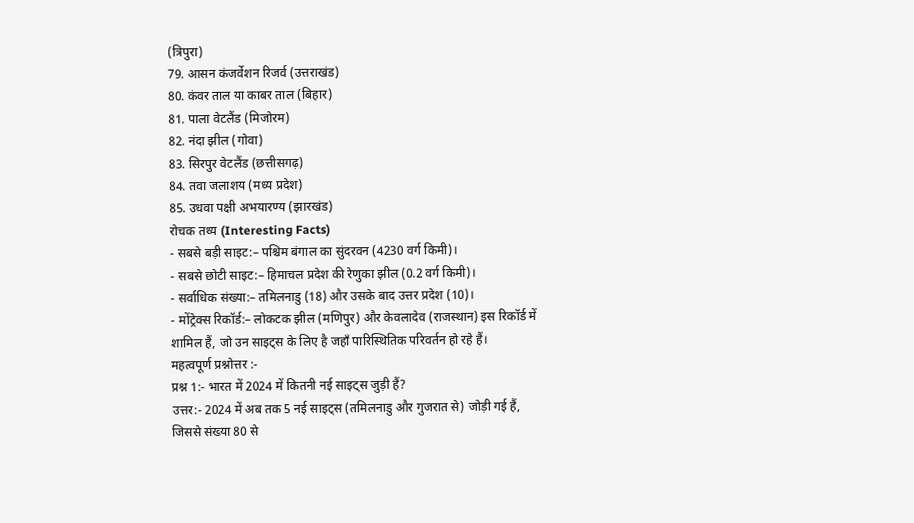(त्रिपुरा)
79. आसन कंजर्वेशन रिजर्व (उत्तराखंड)
80. कंवर ताल या काबर ताल (बिहार)
81. पाला वेटलैंड (मिजोरम)
82. नंदा झील (गोवा)
83. सिरपुर वेटलैंड (छत्तीसगढ़)
84. तवा जलाशय (मध्य प्रदेश)
85. उधवा पक्षी अभयारण्य (झारखंड)
रोचक तथ्य (Interesting Facts)
- सबसे बड़ी साइट:– पश्चिम बंगाल का सुंदरवन (4230 वर्ग किमी)।
- सबसे छोटी साइट:– हिमाचल प्रदेश की रेणुका झील (0.2 वर्ग किमी)।
- सर्वाधिक संख्या:– तमिलनाडु (18) और उसके बाद उत्तर प्रदेश (10)।
- मोंट्रेक्स रिकॉर्ड:– लोकटक झील (मणिपुर) और केवलादेव (राजस्थान) इस रिकॉर्ड में शामिल हैं, जो उन साइट्स के लिए है जहाँ पारिस्थितिक परिवर्तन हो रहे हैं।
महत्वपूर्ण प्रश्नोत्तर :-
प्रश्न 1:- भारत में 2024 में कितनी नई साइट्स जुड़ी हैं?
उत्तर:- 2024 में अब तक 5 नई साइट्स (तमिलनाडु और गुजरात से) जोड़ी गई हैं, जिससे संख्या 80 से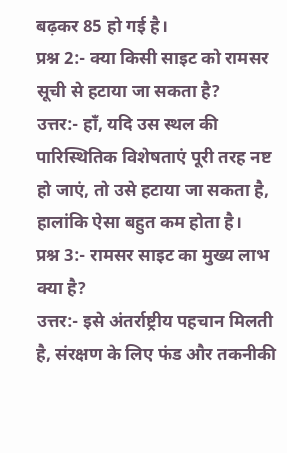बढ़कर 85 हो गई है।
प्रश्न 2:- क्या किसी साइट को रामसर सूची से हटाया जा सकता है?
उत्तर:- हाँ, यदि उस स्थल की पारिस्थितिक विशेषताएं पूरी तरह नष्ट हो जाएं, तो उसे हटाया जा सकता है, हालांकि ऐसा बहुत कम होता है।
प्रश्न 3:- रामसर साइट का मुख्य लाभ क्या है?
उत्तर:- इसे अंतर्राष्ट्रीय पहचान मिलती है, संरक्षण के लिए फंड और तकनीकी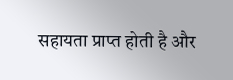सहायता प्राप्त होती है और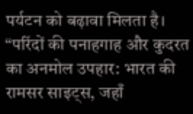पर्यटन को बढ़ावा मिलता है।
“परिंदों की पनाहगाह और कुदरत का अनमोल उपहार: भारत की रामसर साइट्स, जहाँ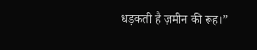धड़कती है ज़मीन की रूह।”